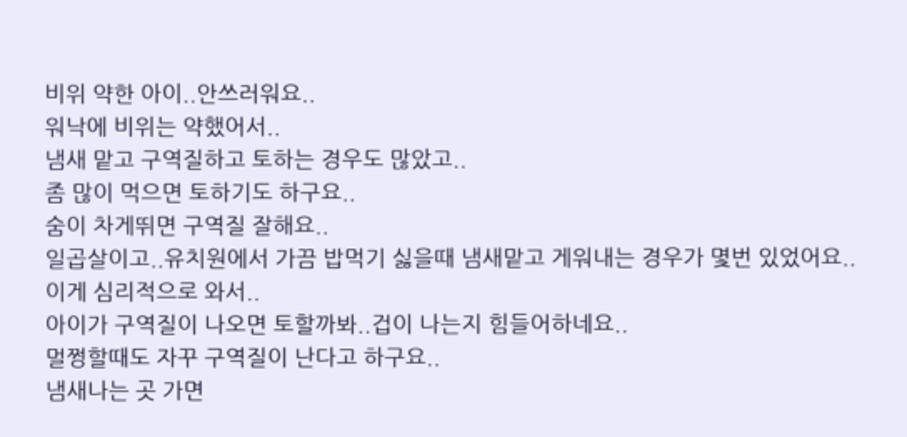비위 약한 아이..안쓰러워요..
워낙에 비위는 약했어서..
냄새 맡고 구역질하고 토하는 경우도 많았고..
좀 많이 먹으면 토하기도 하구요..
숨이 차게뛰면 구역질 잘해요..
일곱살이고..유치원에서 가끔 밥먹기 싫을때 냄새맡고 게워내는 경우가 몇번 있었어요..
이게 심리적으로 와서..
아이가 구역질이 나오면 토할까봐..겁이 나는지 힘들어하네요..
멀쩡할때도 자꾸 구역질이 난다고 하구요..
냄새나는 곳 가면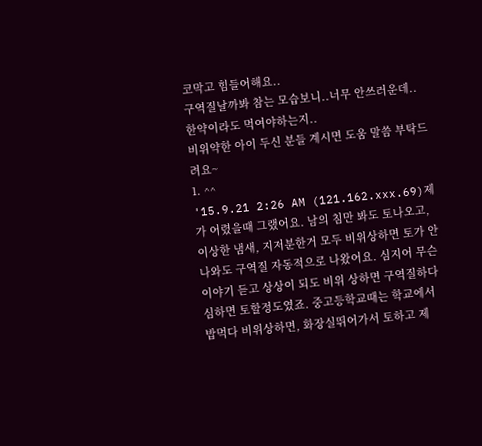코막고 힘들어해요..
구역질날까봐 참는 모습보니..너무 안쓰러운데..
한약이라도 먹여야하는지..
비위약한 아이 두신 분들 계시면 도움 말씀 부탁드려요~
1. ^^
'15.9.21 2:26 AM (121.162.xxx.69)제가 어렸을때 그랬어요. 남의 침만 봐도 토나오고, 이상한 냄새, 지저분한거 모두 비위상하면 토가 안나와도 구역질 자동적으로 나왔어요. 심지어 무슨 이야기 듣고 상상이 되도 비위 상하면 구역질하다 심하면 토할정도였죠. 중고등학교때는 학교에서 밥먹다 비위상하면, 화장실뛰어가서 토하고 제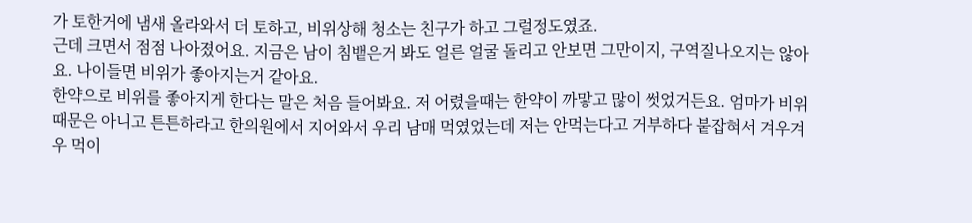가 토한거에 냄새 올라와서 더 토하고, 비위상해 청소는 친구가 하고 그럴정도였죠.
근데 크면서 점점 나아졌어요. 지금은 남이 침뱉은거 봐도 얼른 얼굴 돌리고 안보면 그만이지, 구역질나오지는 않아요. 나이들면 비위가 좋아지는거 같아요.
한약으로 비위를 좋아지게 한다는 말은 처음 들어봐요. 저 어렸을때는 한약이 까맣고 많이 썻었거든요. 엄마가 비위때문은 아니고 튼튼하라고 한의원에서 지어와서 우리 남매 먹였었는데 저는 안먹는다고 거부하다 붙잡혀서 겨우겨우 먹이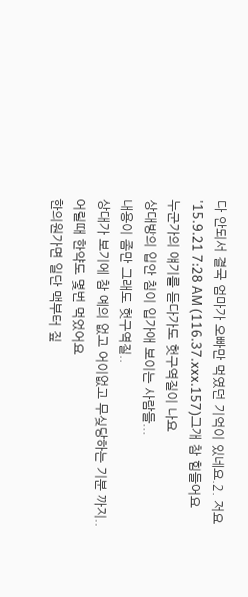다 안되서 결국 엄마가 오빠만 먹였던 기억이 있네요.2. 저요
'15.9.21 7:28 AM (116.37.xxx.157)그개 참 힘들어요
누군가의 얘기를 듣다가도 헛구역질이 나요
상대방의 입안 침이 입가애 보이는 사람들...
내용이 좀만 그래도 헛구역질..
상대가 보기에 참 예의 없고 어이없고 무싲당하는 기분 까지..
어릴때 한약도 몇번 먹었어요
한의원가면 일단 맥부터 짚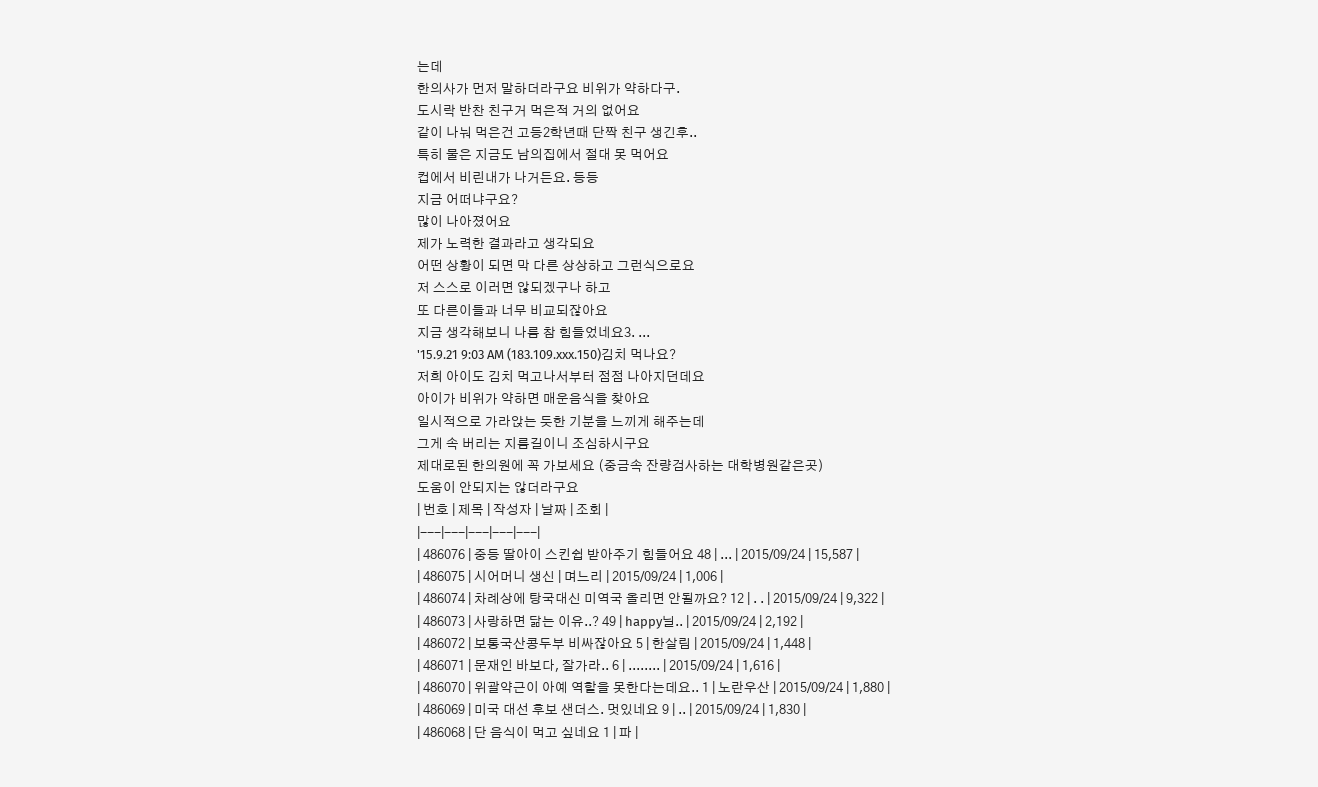는데
한의사가 먼저 말하더라구요 비위가 약하다구.
도시락 반찬 친구거 먹은적 거의 없어요
같이 나눠 먹은건 고등2학년때 단짝 친구 생긴후..
특히 물은 지금도 남의집에서 절대 못 먹어요
컵에서 비린내가 나거든요. 등등
지금 어떠냐구요?
많이 나아졌어요
제가 노력한 결과라고 생각되요
어떤 상황이 되면 막 다른 상상하고 그런식으로요
저 스스로 이러면 않되겠구나 하고
또 다른이들과 너무 비교되잖아요
지금 생각해보니 나름 참 힘들었네요3. ...
'15.9.21 9:03 AM (183.109.xxx.150)김치 먹나요?
저희 아이도 김치 먹고나서부터 점점 나아지던데요
아이가 비위가 약하면 매운음식을 찾아요
일시적으로 가라앉는 듯한 기분을 느끼게 해주는데
그게 속 버리는 지름길이니 조심하시구요
제대로된 한의원에 꼭 가보세요 (중금속 잔량검사하는 대학병원같은곳)
도움이 안되지는 않더라구요
| 번호 | 제목 | 작성자 | 날짜 | 조회 |
|---|---|---|---|---|
| 486076 | 중등 딸아이 스킨쉽 받아주기 힘들어요 48 | ... | 2015/09/24 | 15,587 |
| 486075 | 시어머니 생신 | 며느리 | 2015/09/24 | 1,006 |
| 486074 | 차례상에 탕국대신 미역국 올리면 안될까요? 12 | . . | 2015/09/24 | 9,322 |
| 486073 | 사랑하면 닮는 이유..? 49 | happy닐.. | 2015/09/24 | 2,192 |
| 486072 | 보통국산콩두부 비싸잖아요 5 | 한살림 | 2015/09/24 | 1,448 |
| 486071 | 문재인 바보다, 잘가라.. 6 | ........ | 2015/09/24 | 1,616 |
| 486070 | 위괄약근이 아예 역할을 못한다는데요.. 1 | 노란우산 | 2015/09/24 | 1,880 |
| 486069 | 미국 대선 후보 샌더스. 멋있네요 9 | .. | 2015/09/24 | 1,830 |
| 486068 | 단 음식이 먹고 싶네요 1 | 파 |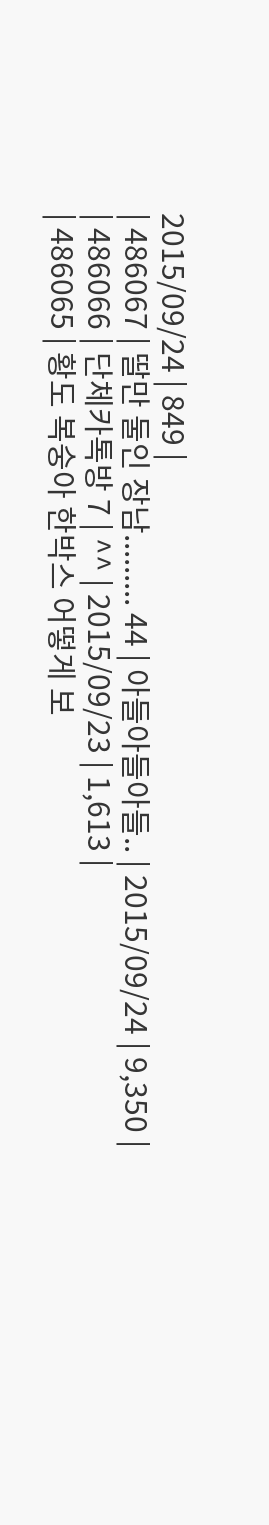2015/09/24 | 849 |
| 486067 | 딸만 둘인 장남......... 44 | 아들아들아들.. | 2015/09/24 | 9,350 |
| 486066 | 단체카톡방 7 | ^^ | 2015/09/23 | 1,613 |
| 486065 | 황도 복숭아 한박스 어떻게 보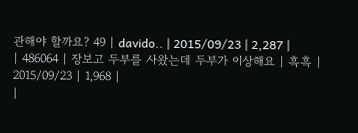관해야 할까요? 49 | davido.. | 2015/09/23 | 2,287 |
| 486064 | 장보고 두부를 사왔는데 두부가 이상해요 | 흑흑 | 2015/09/23 | 1,968 |
|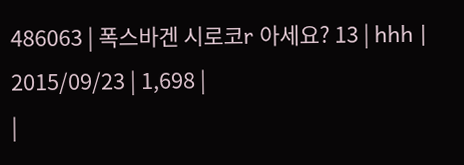486063 | 폭스바겐 시로코r 아세요? 13 | hhh | 2015/09/23 | 1,698 |
|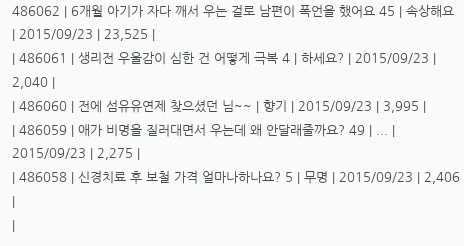486062 | 6개월 아기가 자다 깨서 우는 걸로 남편이 폭언을 했어요 45 | 속상해요 | 2015/09/23 | 23,525 |
| 486061 | 생리전 우울감이 심한 건 어떻게 극복 4 | 하세요? | 2015/09/23 | 2,040 |
| 486060 | 전에 섬유유연제 찾으셨던 님~~ | 향기 | 2015/09/23 | 3,995 |
| 486059 | 애가 비명을 질러대면서 우는데 왜 안달래줄까요? 49 | ... | 2015/09/23 | 2,275 |
| 486058 | 신경치료 후 보철 가격 얼마나하나요? 5 | 무명 | 2015/09/23 | 2,406 |
|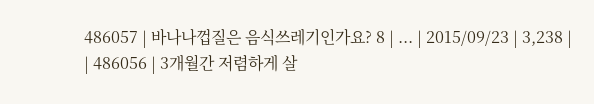486057 | 바나나껍질은 음식쓰레기인가요? 8 | ... | 2015/09/23 | 3,238 |
| 486056 | 3개월간 저렴하게 살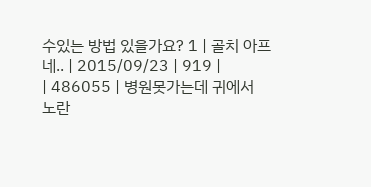수있는 방법 있을가요? 1 | 골치 아프네.. | 2015/09/23 | 919 |
| 486055 | 병원못가는데 귀에서 노란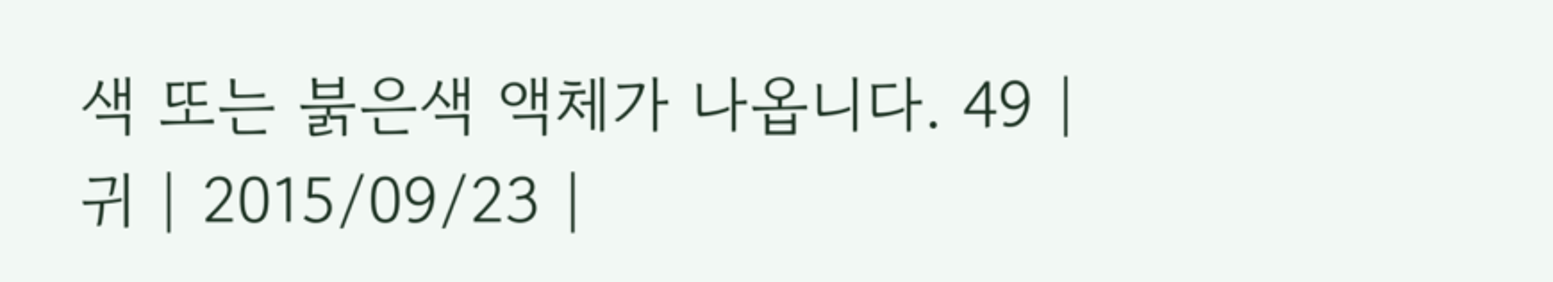색 또는 붉은색 액체가 나옵니다. 49 | 귀 | 2015/09/23 |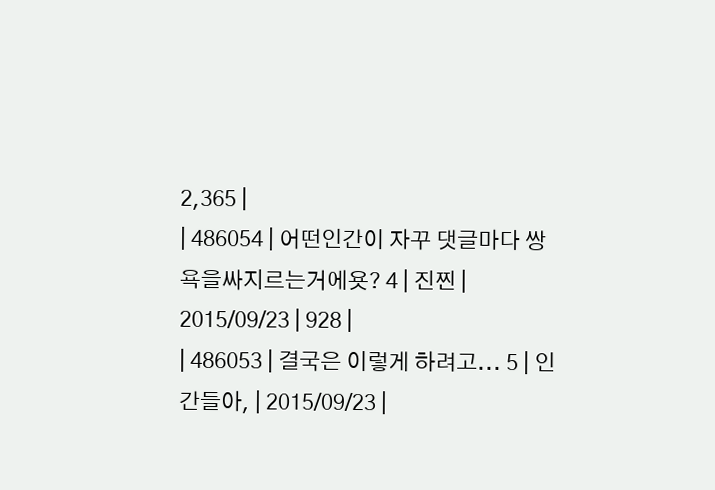2,365 |
| 486054 | 어떤인간이 자꾸 댓글마다 쌍욕을싸지르는거에욧? 4 | 진찐 | 2015/09/23 | 928 |
| 486053 | 결국은 이렇게 하려고... 5 | 인간들아, | 2015/09/23 |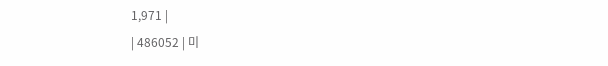1,971 |
| 486052 | 미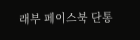래부 페이스북 단통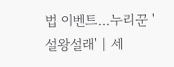법 이벤트...누리꾼 '설왕설래' | 세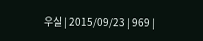우실 | 2015/09/23 | 969 |